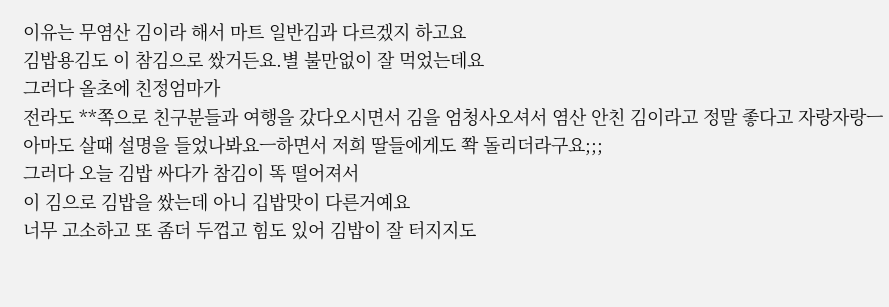이유는 무염산 김이라 해서 마트 일반김과 다르겠지 하고요
김밥용김도 이 참김으로 쌌거든요.별 불만없이 잘 먹었는데요
그러다 올초에 친정엄마가
전라도 **쪽으로 친구분들과 여행을 갔다오시면서 김을 엄청사오셔서 염산 안친 김이라고 정말 좋다고 자랑자랑ㅡ아마도 살때 설명을 들었나봐요ㅡ하면서 저희 딸들에게도 쫙 돌리더라구요;;;
그러다 오늘 김밥 싸다가 참김이 똑 떨어져서
이 김으로 김밥을 쌌는데 아니 깁밥맛이 다른거예요
너무 고소하고 또 좀더 두껍고 힘도 있어 김밥이 잘 터지지도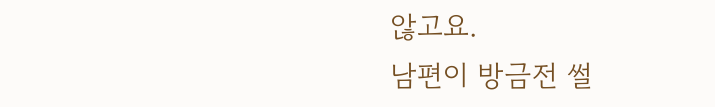않고요.
남편이 방금전 썰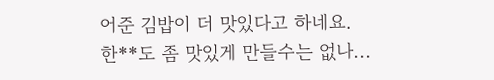어준 김밥이 더 맛있다고 하네요.
한**도 좀 맛있게 만들수는 없나...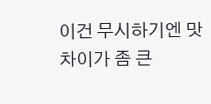이건 무시하기엔 맛차이가 좀 큰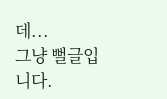데...
그냥 뻘글입니다.